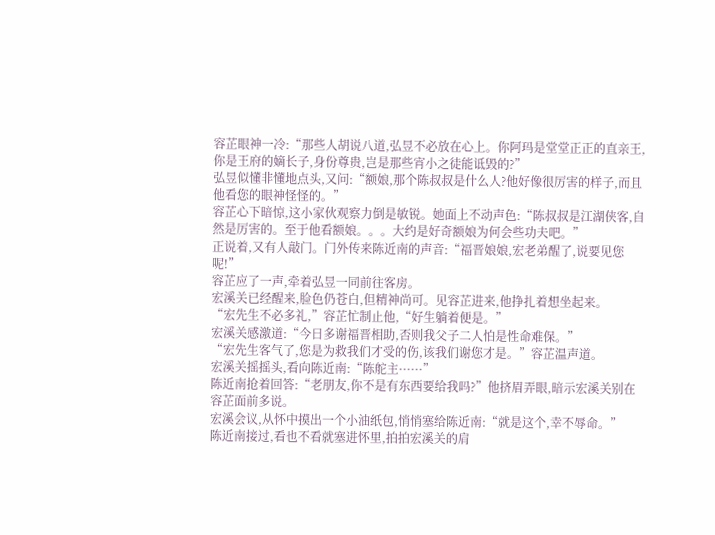容芷眼神一冷:“那些人胡说八道,弘昱不必放在心上。你阿玛是堂堂正正的直亲王,你是王府的嫡长子,身份尊贵,岂是那些宵小之徒能诋毁的?”
弘昱似懂非懂地点头,又问:“额娘,那个陈叔叔是什么人?他好像很厉害的样子,而且他看您的眼神怪怪的。”
容芷心下暗惊,这小家伙观察力倒是敏锐。她面上不动声色:“陈叔叔是江湖侠客,自然是厉害的。至于他看额娘。。。大约是好奇额娘为何会些功夫吧。”
正说着,又有人敲门。门外传来陈近南的声音:“福晋娘娘,宏老弟醒了,说要见您呢!”
容芷应了一声,牵着弘昱一同前往客房。
宏溪关已经醒来,脸色仍苍白,但精神尚可。见容芷进来,他挣扎着想坐起来。
“宏先生不必多礼,”容芷忙制止他,“好生躺着便是。”
宏溪关感激道:“今日多谢福晋相助,否则我父子二人怕是性命难保。”
“宏先生客气了,您是为救我们才受的伤,该我们谢您才是。”容芷温声道。
宏溪关摇摇头,看向陈近南:“陈舵主······”
陈近南抢着回答:“老朋友,你不是有东西要给我吗?”他挤眉弄眼,暗示宏溪关别在容芷面前多说。
宏溪会议,从怀中摸出一个小油纸包,悄悄塞给陈近南:“就是这个,幸不辱命。”
陈近南接过,看也不看就塞进怀里,拍拍宏溪关的肩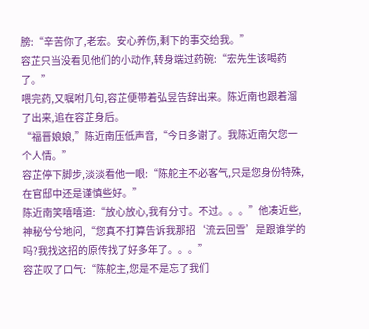膀:“辛苦你了,老宏。安心养伤,剩下的事交给我。”
容芷只当没看见他们的小动作,转身端过药碗:“宏先生该喝药了。”
喂完药,又嘱咐几句,容芷便带着弘昱告辞出来。陈近南也跟着溜了出来,追在容芷身后。
“福晋娘娘,”陈近南压低声音,“今日多谢了。我陈近南欠您一个人情。”
容芷停下脚步,淡淡看他一眼:“陈舵主不必客气,只是您身份特殊,在官邸中还是谨慎些好。”
陈近南笑嘻嘻道:“放心放心,我有分寸。不过。。。”他凑近些,神秘兮兮地问,“您真不打算告诉我那招‘流云回雪’是跟谁学的吗?我找这招的原传找了好多年了。。。”
容芷叹了口气:“陈舵主,您是不是忘了我们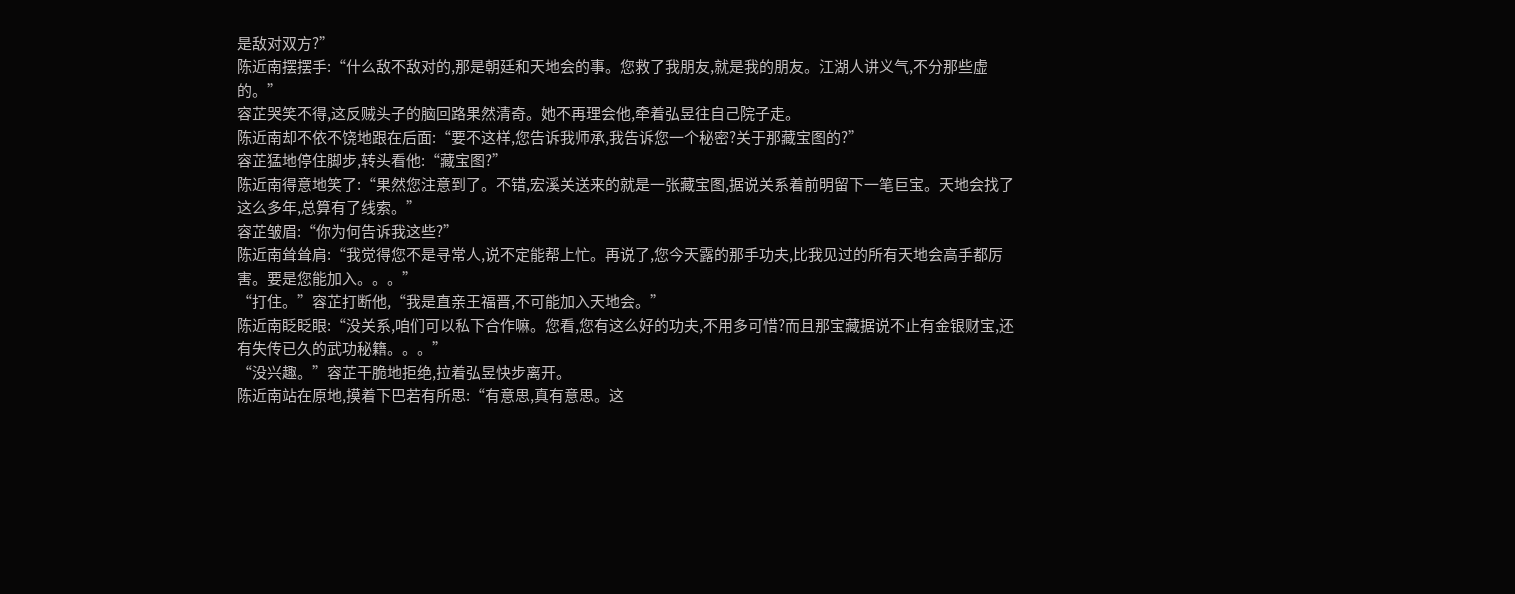是敌对双方?”
陈近南摆摆手:“什么敌不敌对的,那是朝廷和天地会的事。您救了我朋友,就是我的朋友。江湖人讲义气,不分那些虚的。”
容芷哭笑不得,这反贼头子的脑回路果然清奇。她不再理会他,牵着弘昱往自己院子走。
陈近南却不依不饶地跟在后面:“要不这样,您告诉我师承,我告诉您一个秘密?关于那藏宝图的?”
容芷猛地停住脚步,转头看他:“藏宝图?”
陈近南得意地笑了:“果然您注意到了。不错,宏溪关送来的就是一张藏宝图,据说关系着前明留下一笔巨宝。天地会找了这么多年,总算有了线索。”
容芷皱眉:“你为何告诉我这些?”
陈近南耸耸肩:“我觉得您不是寻常人,说不定能帮上忙。再说了,您今天露的那手功夫,比我见过的所有天地会高手都厉害。要是您能加入。。。”
“打住。”容芷打断他,“我是直亲王福晋,不可能加入天地会。”
陈近南眨眨眼:“没关系,咱们可以私下合作嘛。您看,您有这么好的功夫,不用多可惜?而且那宝藏据说不止有金银财宝,还有失传已久的武功秘籍。。。”
“没兴趣。”容芷干脆地拒绝,拉着弘昱快步离开。
陈近南站在原地,摸着下巴若有所思:“有意思,真有意思。这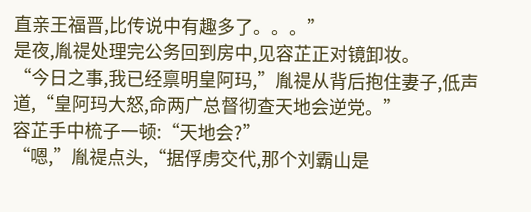直亲王福晋,比传说中有趣多了。。。”
是夜,胤禔处理完公务回到房中,见容芷正对镜卸妆。
“今日之事,我已经禀明皇阿玛,”胤禔从背后抱住妻子,低声道,“皇阿玛大怒,命两广总督彻查天地会逆党。”
容芷手中梳子一顿:“天地会?”
“嗯,”胤禔点头,“据俘虏交代,那个刘霸山是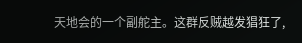天地会的一个副舵主。这群反贼越发猖狂了,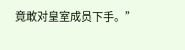竟敢对皇室成员下手。”